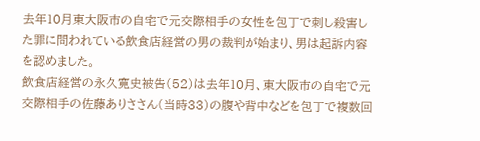去年10月東大阪市の自宅で元交際相手の女性を包丁で刺し殺害した罪に問われている飲食店経営の男の裁判が始まり、男は起訴内容を認めました。
飲食店経営の永久寛史被告(52)は去年10月、東大阪市の自宅で元交際相手の佐藤ありささん(当時33)の腹や背中などを包丁で複数回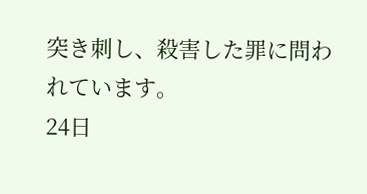突き刺し、殺害した罪に問われています。
24日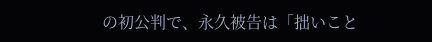の初公判で、永久被告は「拙いこと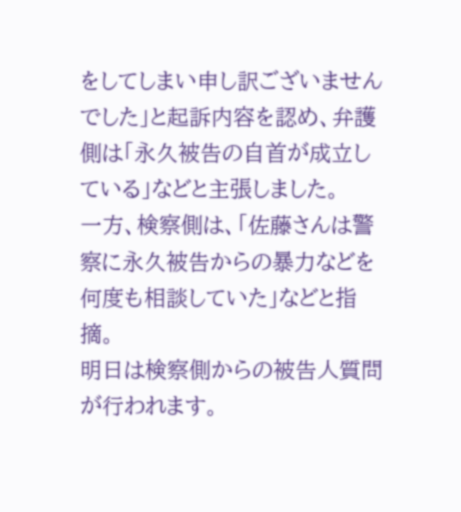をしてしまい申し訳ございませんでした」と起訴内容を認め、弁護側は「永久被告の自首が成立している」などと主張しました。
一方、検察側は、「佐藤さんは警察に永久被告からの暴力などを何度も相談していた」などと指摘。
明日は検察側からの被告人質問が行われます。